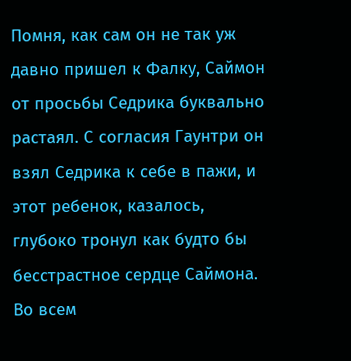Помня, как сам он не так уж давно пришел к Фалку, Саймон от просьбы Седрика буквально растаял. С согласия Гаунтри он взял Седрика к себе в пажи, и этот ребенок, казалось, глубоко тронул как будто бы бесстрастное сердце Саймона. Во всем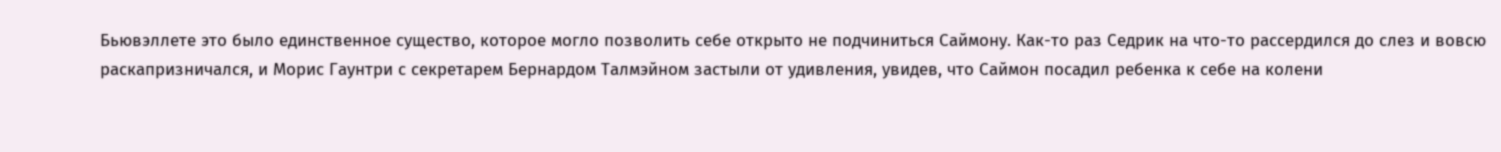Бьювэллете это было единственное существо, которое могло позволить себе открыто не подчиниться Саймону. Как-то раз Седрик на что-то рассердился до слез и вовсю раскапризничался, и Морис Гаунтри с секретарем Бернардом Талмэйном застыли от удивления, увидев, что Саймон посадил ребенка к себе на колени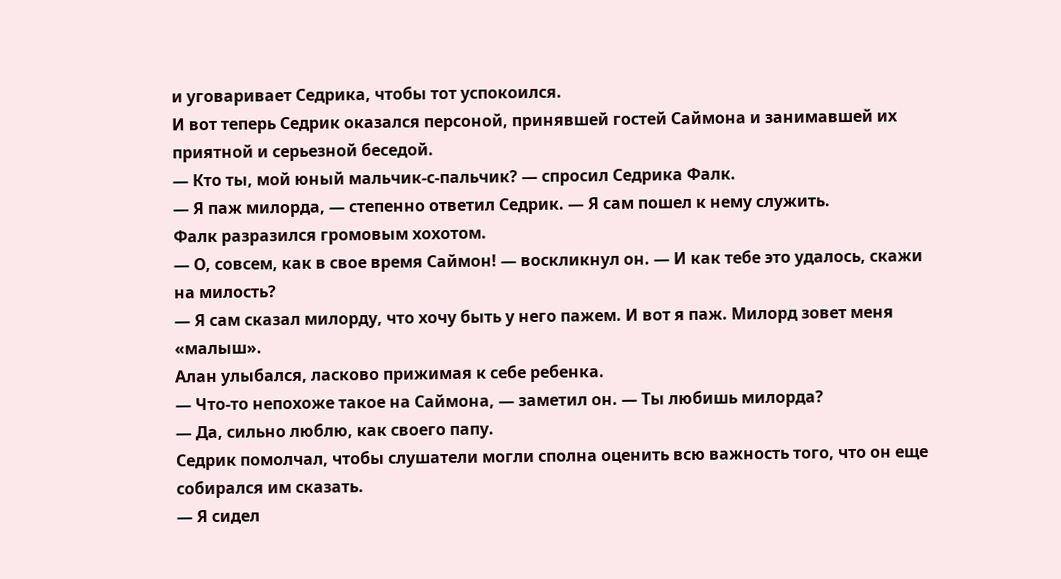и уговаривает Седрика, чтобы тот успокоился.
И вот теперь Седрик оказался персоной, принявшей гостей Саймона и занимавшей их приятной и серьезной беседой.
— Кто ты, мой юный мальчик-с-пальчик? — спросил Седрика Фалк.
— Я паж милорда, — степенно ответил Седрик. — Я сам пошел к нему служить.
Фалк разразился громовым хохотом.
— О, совсем, как в свое время Саймон! — воскликнул он. — И как тебе это удалось, скажи на милость?
— Я сам сказал милорду, что хочу быть у него пажем. И вот я паж. Милорд зовет меня «малыш».
Алан улыбался, ласково прижимая к себе ребенка.
— Что-то непохоже такое на Саймона, — заметил он. — Ты любишь милорда?
— Да, сильно люблю, как своего папу.
Седрик помолчал, чтобы слушатели могли сполна оценить всю важность того, что он еще собирался им сказать.
— Я сидел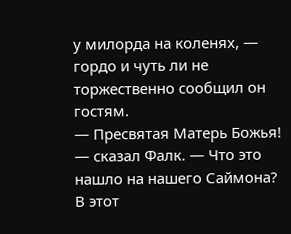у милорда на коленях, — гордо и чуть ли не торжественно сообщил он гостям.
— Пресвятая Матерь Божья! — сказал Фалк. — Что это нашло на нашего Саймона?
В этот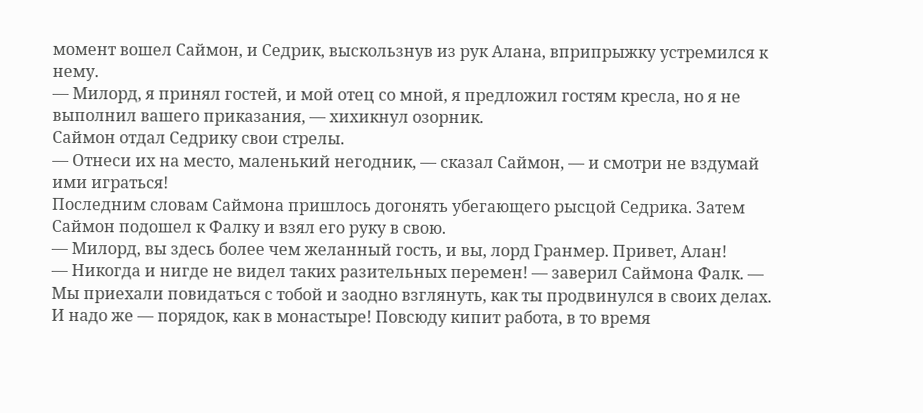момент вошел Саймон, и Седрик, выскользнув из рук Алана, вприпрыжку устремился к нему.
— Милорд, я принял гостей, и мой отец со мной, я предложил гостям кресла, но я не выполнил вашего приказания, — хихикнул озорник.
Саймон отдал Седрику свои стрелы.
— Отнеси их на место, маленький негодник, — сказал Саймон, — и смотри не вздумай ими играться!
Последним словам Саймона пришлось догонять убегающего рысцой Седрика. Затем Саймон подошел к Фалку и взял его руку в свою.
— Милорд, вы здесь более чем желанный гость, и вы, лорд Гранмер. Привет, Алан!
— Никогда и нигде не видел таких разительных перемен! — заверил Саймона Фалк. — Мы приехали повидаться с тобой и заодно взглянуть, как ты продвинулся в своих делах. И надо же — порядок, как в монастыре! Повсюду кипит работа, в то время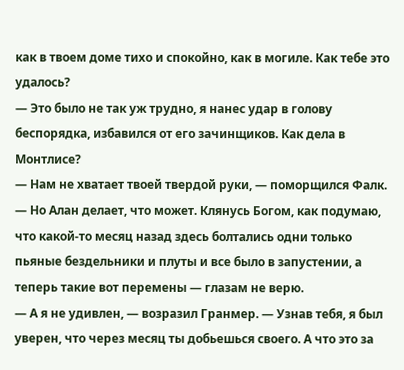как в твоем доме тихо и спокойно, как в могиле. Как тебе это удалось?
— Это было не так уж трудно, я нанес удар в голову беспорядка, избавился от его зачинщиков. Как дела в Монтлисе?
— Нам не хватает твоей твердой руки, — поморщился Фалк. — Но Алан делает, что может. Клянусь Богом, как подумаю, что какой-то месяц назад здесь болтались одни только пьяные бездельники и плуты и все было в запустении, а теперь такие вот перемены — глазам не верю.
— А я не удивлен, — возразил Гранмер. — Узнав тебя, я был уверен, что через месяц ты добьешься своего. А что это за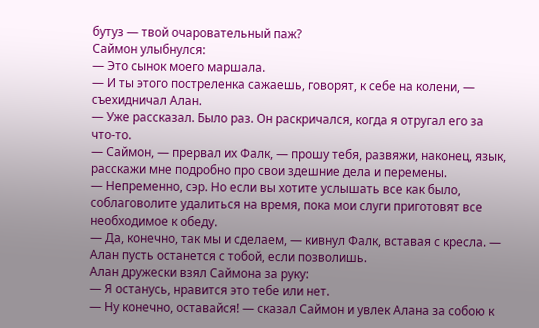бутуз — твой очаровательный паж?
Саймон улыбнулся:
— Это сынок моего маршала.
— И ты этого постреленка сажаешь, говорят, к себе на колени, — съехидничал Алан.
— Уже рассказал. Было раз. Он раскричался, когда я отругал его за что-то.
— Саймон, — прервал их Фалк, — прошу тебя, развяжи, наконец, язык, расскажи мне подробно про свои здешние дела и перемены.
— Непременно, сэр. Но если вы хотите услышать все как было, соблаговолите удалиться на время, пока мои слуги приготовят все необходимое к обеду.
— Да, конечно, так мы и сделаем, — кивнул Фалк, вставая с кресла. — Алан пусть останется с тобой, если позволишь.
Алан дружески взял Саймона за руку:
— Я останусь, нравится это тебе или нет.
— Ну конечно, оставайся! — сказал Саймон и увлек Алана за собою к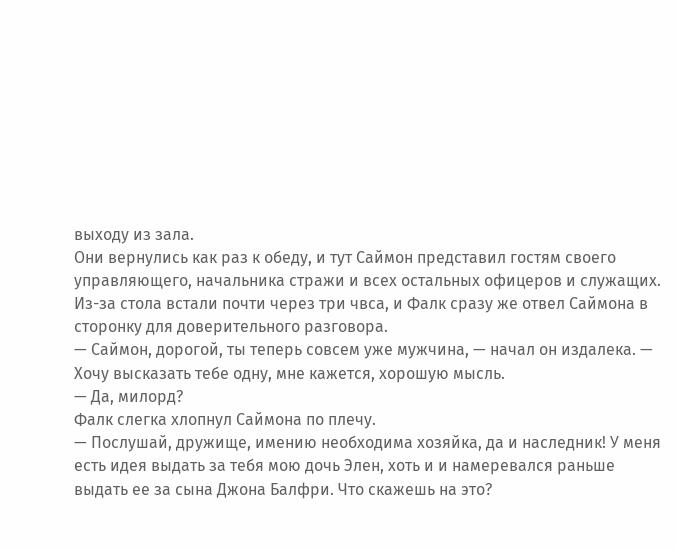выходу из зала.
Они вернулись как раз к обеду, и тут Саймон представил гостям своего управляющего, начальника стражи и всех остальных офицеров и служащих. Из-за стола встали почти через три чвса, и Фалк сразу же отвел Саймона в сторонку для доверительного разговора.
— Саймон, дорогой, ты теперь совсем уже мужчина, — начал он издалека. — Хочу высказать тебе одну, мне кажется, хорошую мысль.
— Да, милорд?
Фалк слегка хлопнул Саймона по плечу.
— Послушай, дружище, имению необходима хозяйка, да и наследник! У меня есть идея выдать за тебя мою дочь Элен, хоть и и намеревался раньше выдать ее за сына Джона Балфри. Что скажешь на это?